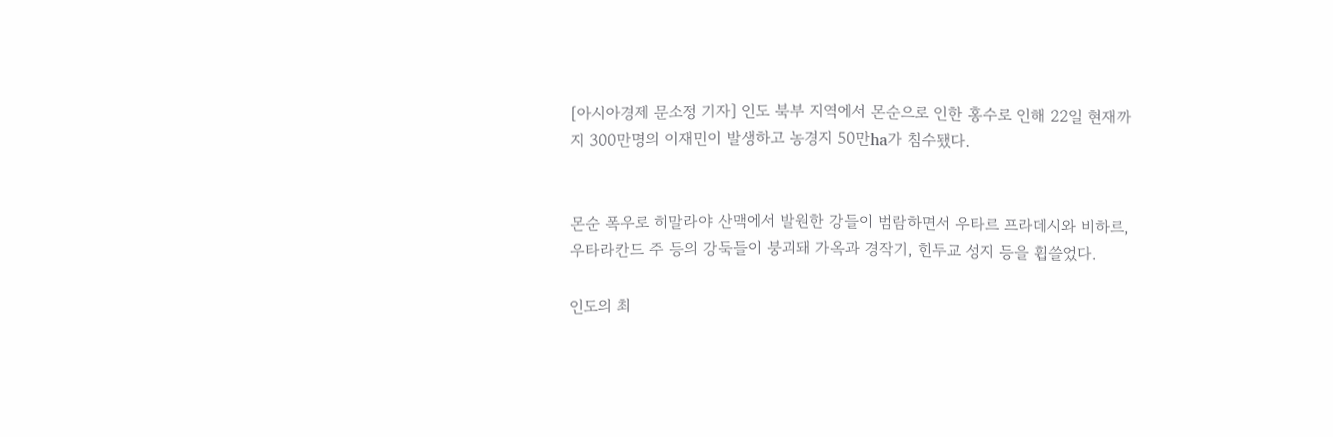[아시아경제 문소정 기자] 인도 북부 지역에서 몬순으로 인한 홍수로 인해 22일 현재까지 300만명의 이재민이 발생하고 농경지 50만ha가 침수됐다.


몬순 폭우로 히말라야 산맥에서 발원한 강들이 범람하면서 우타르 프라데시와 비하르, 우타라칸드 주 등의 강둑들이 붕괴돼 가옥과 경작기, 힌두교 성지 등을 휩쓸었다.

인도의 최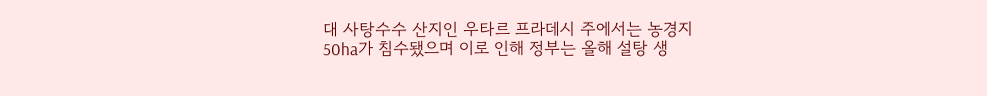대 사탕수수 산지인 우타르 프라데시 주에서는 농경지 50ha가 침수됐으며 이로 인해 정부는 올해 설탕 생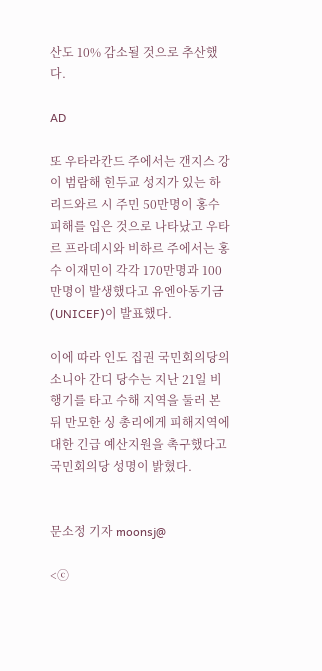산도 10% 감소될 것으로 추산했다.

AD

또 우타라칸드 주에서는 갠지스 강이 범람해 힌두교 성지가 있는 하리드와르 시 주민 50만명이 홍수 피해를 입은 것으로 나타났고 우타르 프라데시와 비하르 주에서는 홍수 이재민이 각각 170만명과 100만명이 발생했다고 유엔아동기금(UNICEF)이 발표했다.

이에 따라 인도 집권 국민회의당의 소니아 간디 당수는 지난 21일 비행기를 타고 수해 지역을 둘러 본 뒤 만모한 싱 총리에게 피해지역에 대한 긴급 예산지원을 촉구했다고 국민회의당 성명이 밝혔다.


문소정 기자 moonsj@

<ⓒ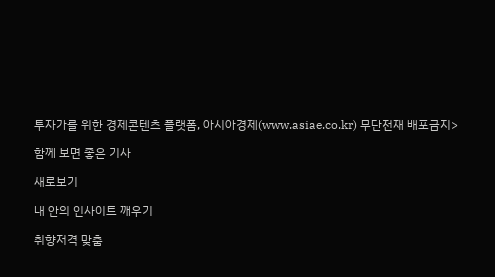투자가를 위한 경제콘텐츠 플랫폼, 아시아경제(www.asiae.co.kr) 무단전재 배포금지>

함께 보면 좋은 기사

새로보기

내 안의 인사이트 깨우기

취향저격 맞춤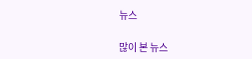뉴스

많이 본 뉴스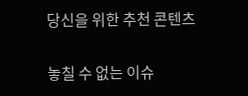당신을 위한 추천 콘텐츠

놓칠 수 없는 이슈